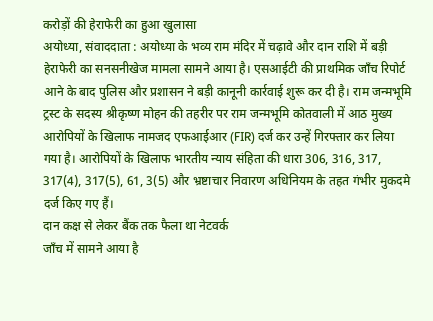करोड़ों की हेराफेरी का हुआ खुलासा
अयोध्या, संवाददाता : अयोध्या के भव्य राम मंदिर में चढ़ावे और दान राशि में बड़ी हेराफेरी का सनसनीखेज मामला सामने आया है। एसआईटी की प्राथमिक जाँच रिपोर्ट आने के बाद पुलिस और प्रशासन ने बड़ी कानूनी कार्रवाई शुरू कर दी है। राम जन्मभूमि ट्रस्ट के सदस्य श्रीकृष्ण मोहन की तहरीर पर राम जन्मभूमि कोतवाली में आठ मुख्य आरोपियों के खिलाफ नामजद एफआईआर (FIR) दर्ज कर उन्हें गिरफ्तार कर लिया गया है। आरोपियों के खिलाफ भारतीय न्याय संहिता की धारा 306, 316, 317, 317(4), 317(5), 61, 3(5) और भ्रष्टाचार निवारण अधिनियम के तहत गंभीर मुकदमे दर्ज किए गए हैं।
दान कक्ष से लेकर बैंक तक फैला था नेटवर्क
जाँच में सामने आया है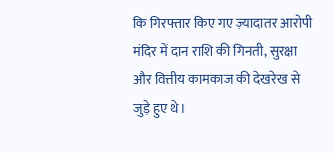कि गिरफ्तार किए गए ज़्यादातर आरोपी मंदिर में दान राशि की गिनती, सुरक्षा और वित्तीय कामकाज की देखरेख से जुड़े हुए थे।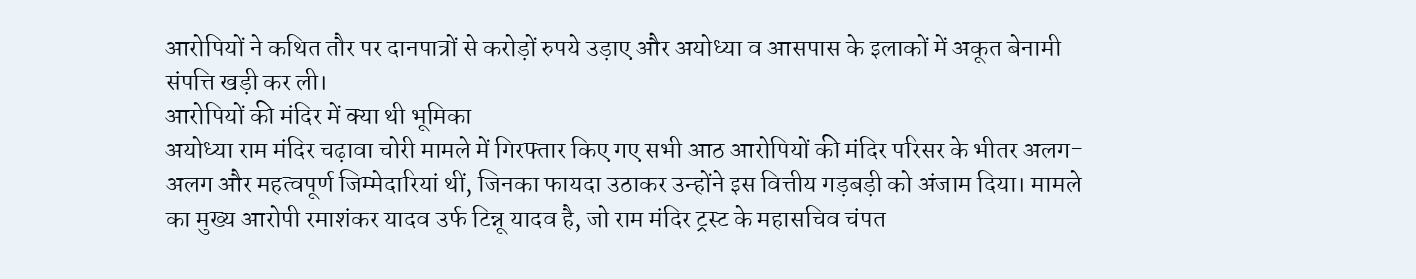आरोपियों ने कथित तौर पर दानपात्रों से करोड़ों रुपये उड़ाए और अयोध्या व आसपास के इलाकों में अकूत बेनामी संपत्ति खड़ी कर ली।
आरोपियों की मंदिर में क्या थी भूमिका
अयोध्या राम मंदिर चढ़ावा चोरी मामले में गिरफ्तार किए गए सभी आठ आरोपियों की मंदिर परिसर के भीतर अलग-अलग और महत्वपूर्ण जिम्मेदारियां थीं, जिनका फायदा उठाकर उन्होंने इस वित्तीय गड़बड़ी को अंजाम दिया। मामले का मुख्य आरोपी रमाशंकर यादव उर्फ टिन्नू यादव है, जो राम मंदिर ट्रस्ट के महासचिव चंपत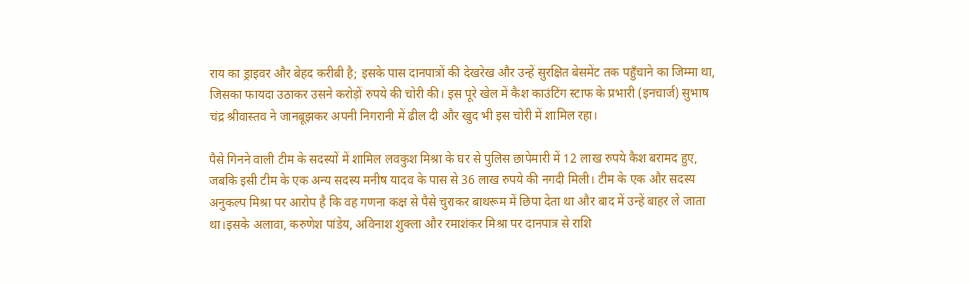राय का ड्राइवर और बेहद करीबी है; इसके पास दानपात्रों की देखरेख और उन्हें सुरक्षित बेसमेंट तक पहुँचाने का जिम्मा था, जिसका फायदा उठाकर उसने करोड़ों रुपये की चोरी की। इस पूरे खेल में कैश काउंटिंग स्टाफ के प्रभारी (इनचार्ज) सुभाष चंद्र श्रीवास्तव ने जानबूझकर अपनी निगरानी में ढील दी और खुद भी इस चोरी में शामिल रहा।

पैसे गिनने वाली टीम के सदस्यों में शामिल लवकुश मिश्रा के घर से पुलिस छापेमारी में 12 लाख रुपये कैश बरामद हुए, जबकि इसी टीम के एक अन्य सदस्य मनीष यादव के पास से 36 लाख रुपये की नगदी मिली। टीम के एक और सदस्य अनुकल्प मिश्रा पर आरोप है कि वह गणना कक्ष से पैसे चुराकर बाथरूम में छिपा देता था और बाद में उन्हें बाहर ले जाता था।इसके अलावा, करुणेश पांडेय, अविनाश शुक्ला और रमाशंकर मिश्रा पर दानपात्र से राशि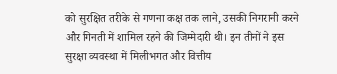को सुरक्षित तरीके से गणना कक्ष तक लाने, उसकी निगरानी करने और गिनती में शामिल रहने की जिम्मेदारी थी। इन तीनों ने इस सुरक्षा व्यवस्था में मिलीभगत और वित्तीय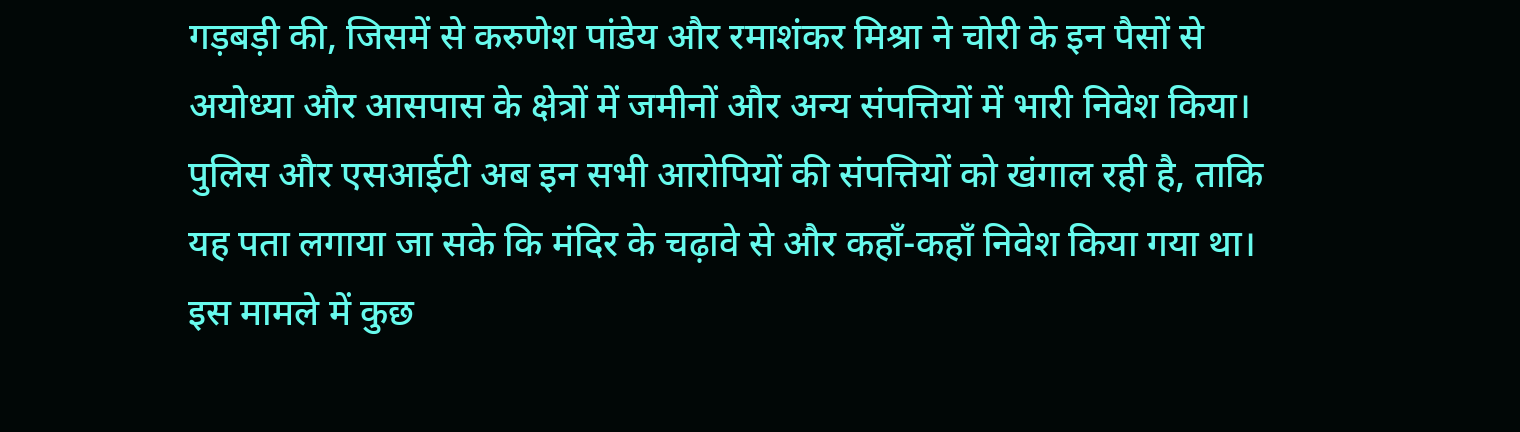गड़बड़ी की, जिसमें से करुणेश पांडेय और रमाशंकर मिश्रा ने चोरी के इन पैसों से अयोध्या और आसपास के क्षेत्रों में जमीनों और अन्य संपत्तियों में भारी निवेश किया।
पुलिस और एसआईटी अब इन सभी आरोपियों की संपत्तियों को खंगाल रही है, ताकि यह पता लगाया जा सके कि मंदिर के चढ़ावे से और कहाँ-कहाँ निवेश किया गया था। इस मामले में कुछ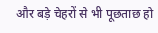और बड़े चेहरों से भी पूछताछ हो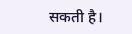सकती है।